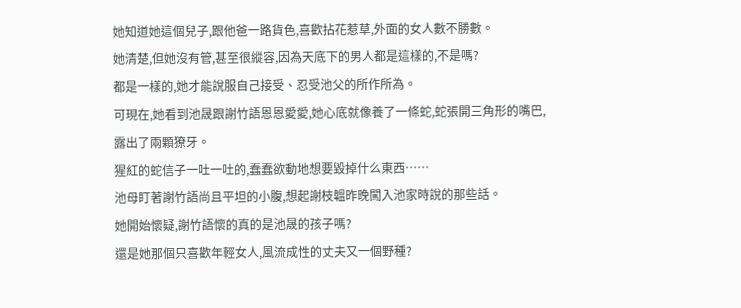她知道她這個兒子,跟他爸一路貨色,喜歡拈花惹草,外面的女人數不勝數。
她清楚,但她沒有管,甚至很縱容,因為天底下的男人都是這樣的,不是嗎?
都是一樣的,她才能說服自己接受、忍受池父的所作所為。
可現在,她看到池晟跟謝竹語恩恩愛愛,她心底就像養了一條蛇,蛇張開三角形的嘴巴,露出了兩顆獠牙。
猩紅的蛇信子一吐一吐的,蠢蠢欲動地想要毀掉什么東西……
池母盯著謝竹語尚且平坦的小腹,想起謝枝韞昨晚闖入池家時說的那些話。
她開始懷疑,謝竹語懷的真的是池晟的孩子嗎?
還是她那個只喜歡年輕女人,風流成性的丈夫又一個野種?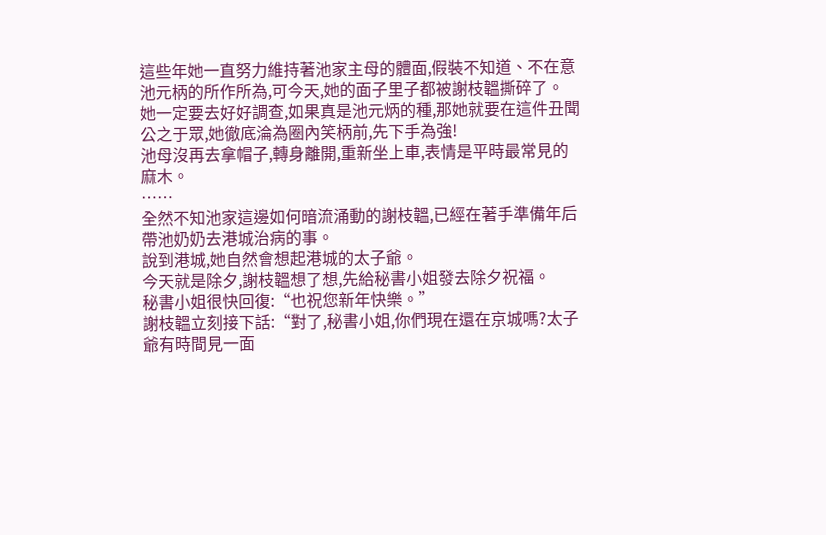這些年她一直努力維持著池家主母的體面,假裝不知道、不在意池元柄的所作所為,可今天,她的面子里子都被謝枝韞撕碎了。
她一定要去好好調查,如果真是池元炳的種,那她就要在這件丑聞公之于眾,她徹底淪為圈內笑柄前,先下手為強!
池母沒再去拿帽子,轉身離開,重新坐上車,表情是平時最常見的麻木。
……
全然不知池家這邊如何暗流涌動的謝枝韞,已經在著手準備年后帶池奶奶去港城治病的事。
說到港城,她自然會想起港城的太子爺。
今天就是除夕,謝枝韞想了想,先給秘書小姐發去除夕祝福。
秘書小姐很快回復:“也祝您新年快樂。”
謝枝韞立刻接下話:“對了,秘書小姐,你們現在還在京城嗎?太子爺有時間見一面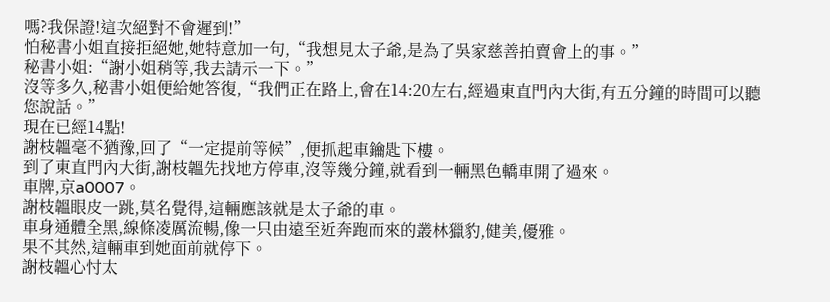嗎?我保證!這次絕對不會遲到!”
怕秘書小姐直接拒絕她,她特意加一句,“我想見太子爺,是為了吳家慈善拍賣會上的事。”
秘書小姐:“謝小姐稍等,我去請示一下。”
沒等多久,秘書小姐便給她答復,“我們正在路上,會在14:20左右,經過東直門內大街,有五分鐘的時間可以聽您說話。”
現在已經14點!
謝枝韞毫不猶豫,回了“一定提前等候”,便抓起車鑰匙下樓。
到了東直門內大街,謝枝韞先找地方停車,沒等幾分鐘,就看到一輛黑色轎車開了過來。
車牌,京a0007。
謝枝韞眼皮一跳,莫名覺得,這輛應該就是太子爺的車。
車身通體全黑,線條凌厲流暢,像一只由遠至近奔跑而來的叢林獵豹,健美,優雅。
果不其然,這輛車到她面前就停下。
謝枝韞心忖太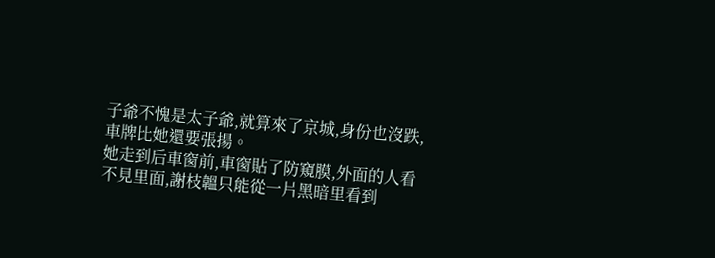子爺不愧是太子爺,就算來了京城,身份也沒跌,車牌比她還要張揚。
她走到后車窗前,車窗貼了防窺膜,外面的人看不見里面,謝枝韞只能從一片黑暗里看到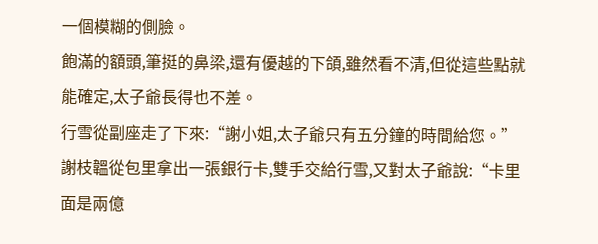一個模糊的側臉。
飽滿的額頭,筆挺的鼻梁,還有優越的下頜,雖然看不清,但從這些點就能確定,太子爺長得也不差。
行雪從副座走了下來:“謝小姐,太子爺只有五分鐘的時間給您。”
謝枝韞從包里拿出一張銀行卡,雙手交給行雪,又對太子爺說:“卡里面是兩億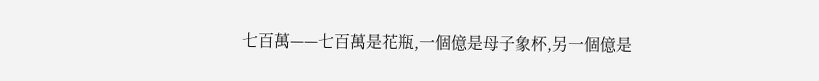七百萬——七百萬是花瓶,一個億是母子象杯,另一個億是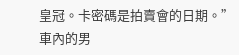皇冠。卡密碼是拍賣會的日期。”
車內的男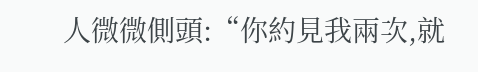人微微側頭:“你約見我兩次,就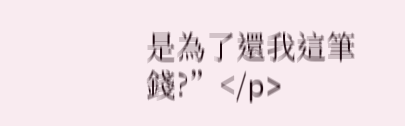是為了還我這筆錢?”</p>